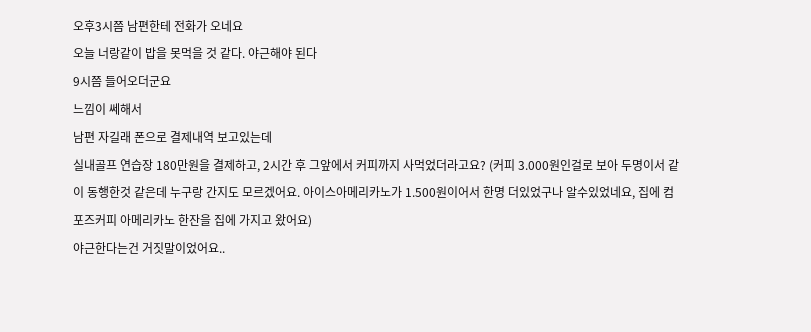오후3시쯤 남편한테 전화가 오네요
오늘 너랑같이 밥을 못먹을 것 같다. 야근해야 된다
9시쯤 들어오더군요
느낌이 쎄해서
남편 자길래 폰으로 결제내역 보고있는데
실내골프 연습장 180만원을 결제하고, 2시간 후 그앞에서 커피까지 사먹었더라고요? (커피 3.000원인걸로 보아 두명이서 같이 동행한것 같은데 누구랑 간지도 모르겠어요. 아이스아메리카노가 1.500원이어서 한명 더있었구나 알수있었네요, 집에 컴포즈커피 아메리카노 한잔을 집에 가지고 왔어요)
야근한다는건 거짓말이었어요..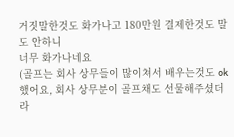거짓말한것도 화가나고 180만원 결제한것도 말도 안하니
너무 화가나네요
(골프는 회사 상무들이 많이쳐서 배우는것도 ok 했어요, 회사 상무분이 골프채도 선물해주셨더라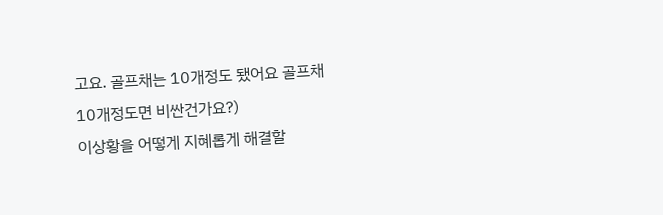고요. 골프채는 10개정도 됐어요 골프채 10개정도면 비싼건가요?)
이상황을 어떻게 지혜롭게 해결할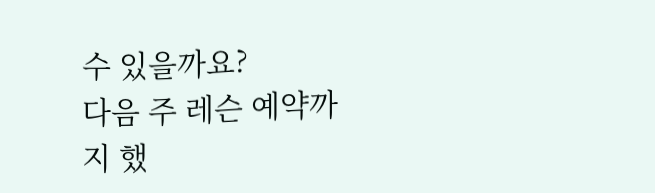수 있을까요?
다음 주 레슨 예약까지 했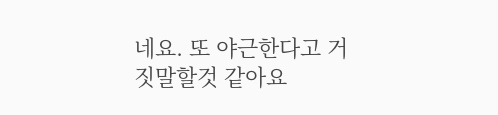네요. 또 야근한다고 거짓말할것 같아요